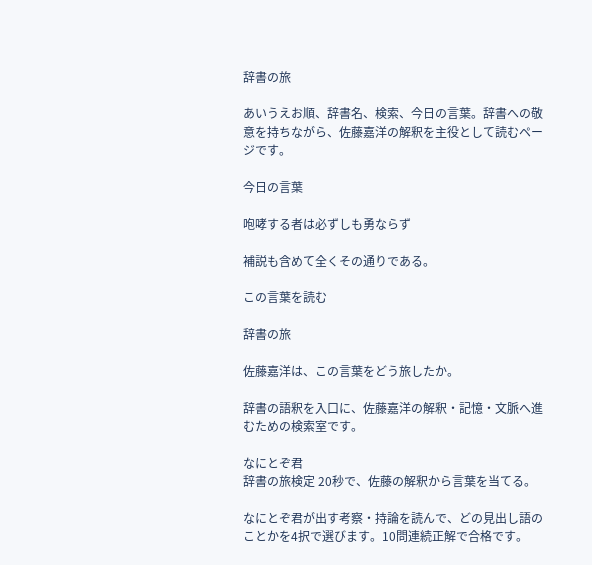辞書の旅

あいうえお順、辞書名、検索、今日の言葉。辞書への敬意を持ちながら、佐藤嘉洋の解釈を主役として読むページです。

今日の言葉

咆哮する者は必ずしも勇ならず

補説も含めて全くその通りである。

この言葉を読む

辞書の旅

佐藤嘉洋は、この言葉をどう旅したか。

辞書の語釈を入口に、佐藤嘉洋の解釈・記憶・文脈へ進むための検索室です。

なにとぞ君
辞書の旅検定 20秒で、佐藤の解釈から言葉を当てる。

なにとぞ君が出す考察・持論を読んで、どの見出し語のことかを4択で選びます。10問連続正解で合格です。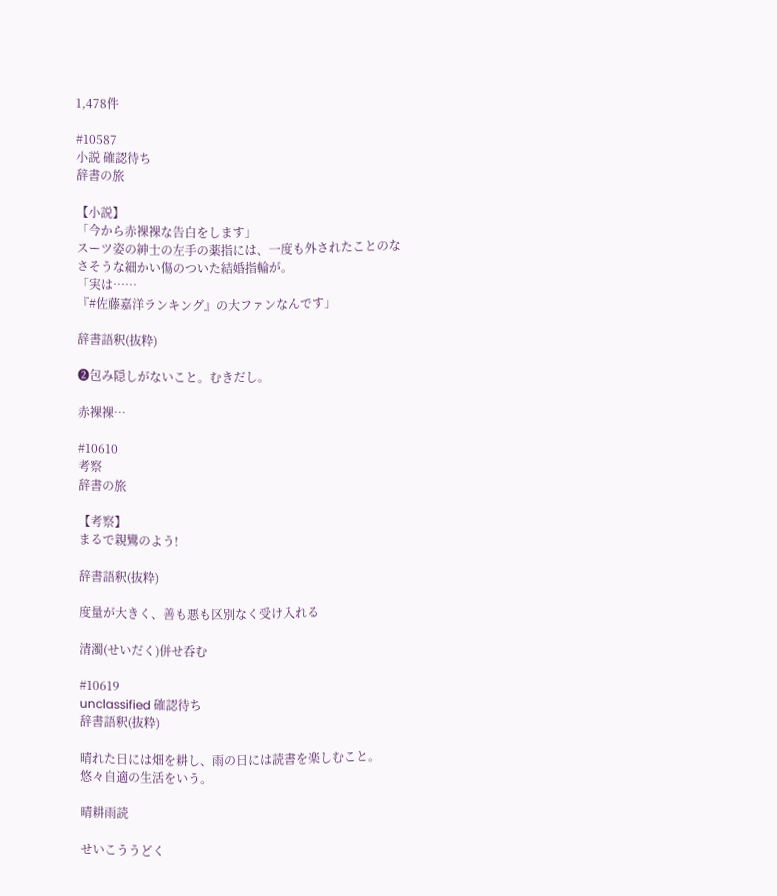1,478件

#10587
小説 確認待ち
辞書の旅

【小説】
「今から赤裸裸な告白をします」
スーツ姿の紳士の左手の薬指には、一度も外されたことのなさそうな細かい傷のついた結婚指輪が。
「実は……
『#佐藤嘉洋ランキング』の大ファンなんです」

辞書語釈(抜粋)

❷包み隠しがないこと。むきだし。

赤裸裸…

#10610
考察
辞書の旅

【考察】
まるで親鸞のよう!

辞書語釈(抜粋)

度量が大きく、善も悪も区別なく受け入れる

清濁(せいだく)併せ呑む

#10619
unclassified 確認待ち
辞書語釈(抜粋)

晴れた日には畑を耕し、雨の日には読書を楽しむこと。
悠々自適の生活をいう。

晴耕雨読

せいこううどく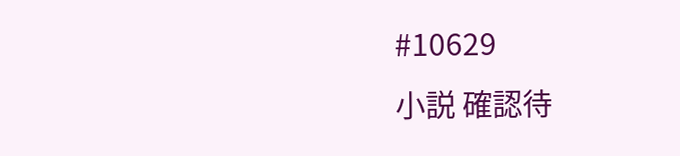#10629
小説 確認待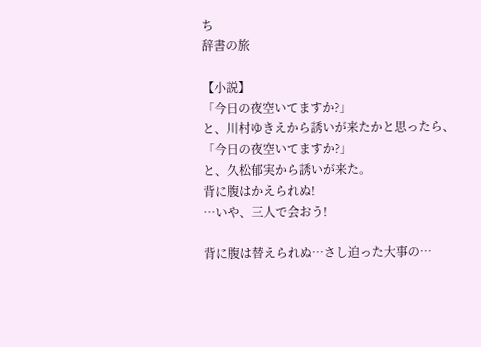ち
辞書の旅

【小説】
「今日の夜空いてますか?」
と、川村ゆきえから誘いが来たかと思ったら、
「今日の夜空いてますか?」
と、久松郁実から誘いが来た。
背に腹はかえられぬ!
…いや、三人で会おう!

背に腹は替えられぬ…さし迫った大事の…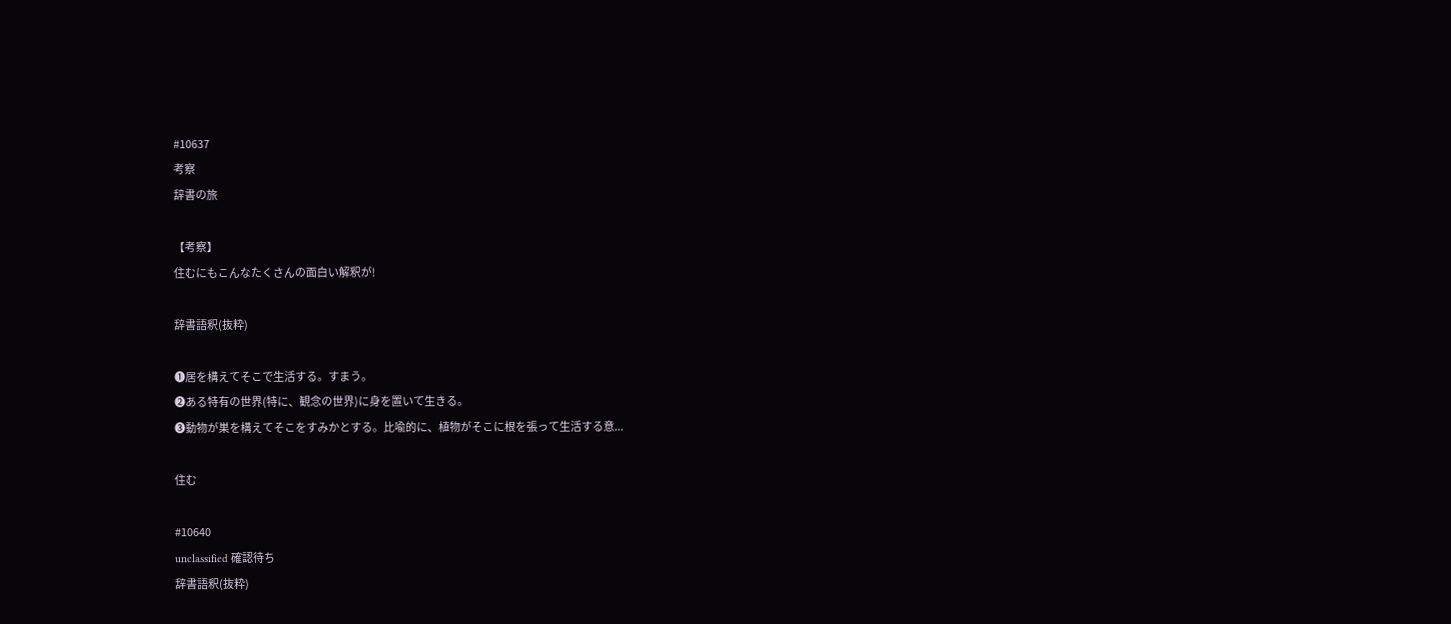#10637
考察
辞書の旅

【考察】
住むにもこんなたくさんの面白い解釈が!

辞書語釈(抜粋)

❶居を構えてそこで生活する。すまう。
❷ある特有の世界(特に、観念の世界)に身を置いて生きる。
❸動物が巣を構えてそこをすみかとする。比喩的に、植物がそこに根を張って生活する意...

住む

#10640
unclassified 確認待ち
辞書語釈(抜粋)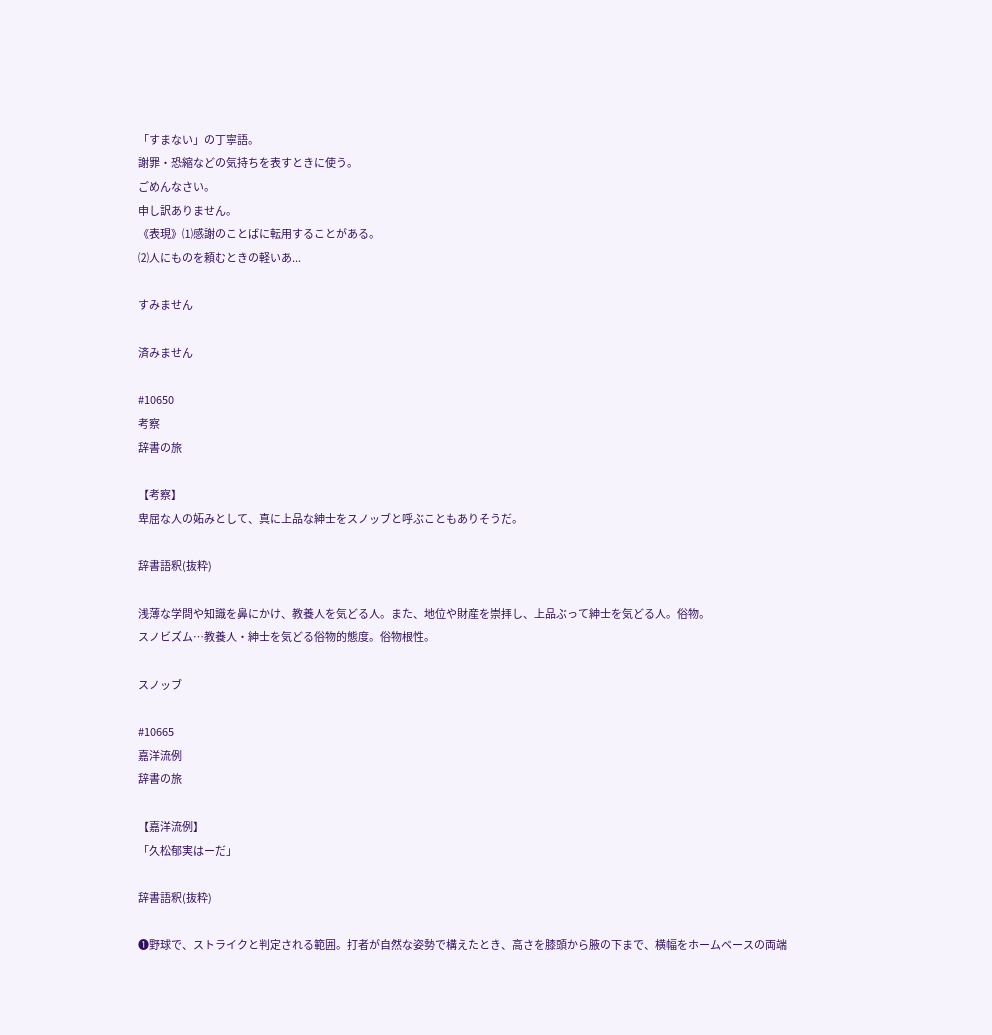「すまない」の丁寧語。
謝罪・恐縮などの気持ちを表すときに使う。
ごめんなさい。
申し訳ありません。
《表現》⑴感謝のことばに転用することがある。
⑵人にものを頼むときの軽いあ...

すみません

済みません

#10650
考察
辞書の旅

【考察】
卑屈な人の妬みとして、真に上品な紳士をスノッブと呼ぶこともありそうだ。

辞書語釈(抜粋)

浅薄な学問や知識を鼻にかけ、教養人を気どる人。また、地位や財産を崇拝し、上品ぶって紳士を気どる人。俗物。
スノビズム…教養人・紳士を気どる俗物的態度。俗物根性。

スノッブ

#10665
嘉洋流例
辞書の旅

【嘉洋流例】
「久松郁実はーだ」

辞書語釈(抜粋)

❶野球で、ストライクと判定される範囲。打者が自然な姿勢で構えたとき、高さを膝頭から腋の下まで、横幅をホームベースの両端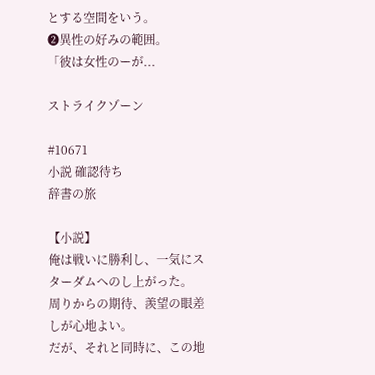とする空間をいう。
❷異性の好みの範囲。
「彼は女性のーが...

ストライクゾーン

#10671
小説 確認待ち
辞書の旅

【小説】
俺は戦いに勝利し、一気にスターダムへのし上がった。
周りからの期待、羨望の眼差しが心地よい。
だが、それと同時に、この地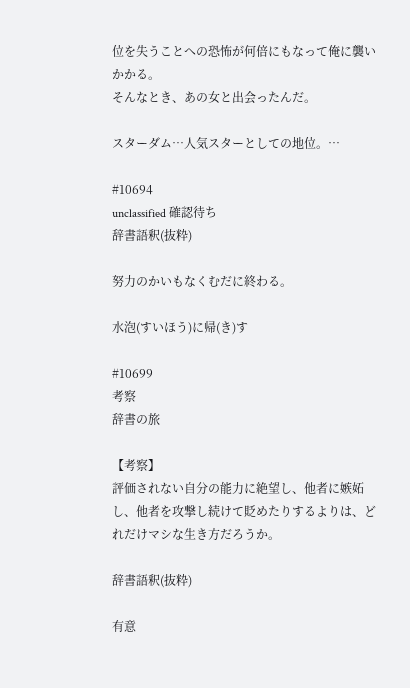位を失うことへの恐怖が何倍にもなって俺に襲いかかる。
そんなとき、あの女と出会ったんだ。

スターダム…人気スターとしての地位。…

#10694
unclassified 確認待ち
辞書語釈(抜粋)

努力のかいもなくむだに終わる。

水泡(すいほう)に帰(き)す

#10699
考察
辞書の旅

【考察】
評価されない自分の能力に絶望し、他者に嫉妬し、他者を攻撃し続けて貶めたりするよりは、どれだけマシな生き方だろうか。

辞書語釈(抜粋)

有意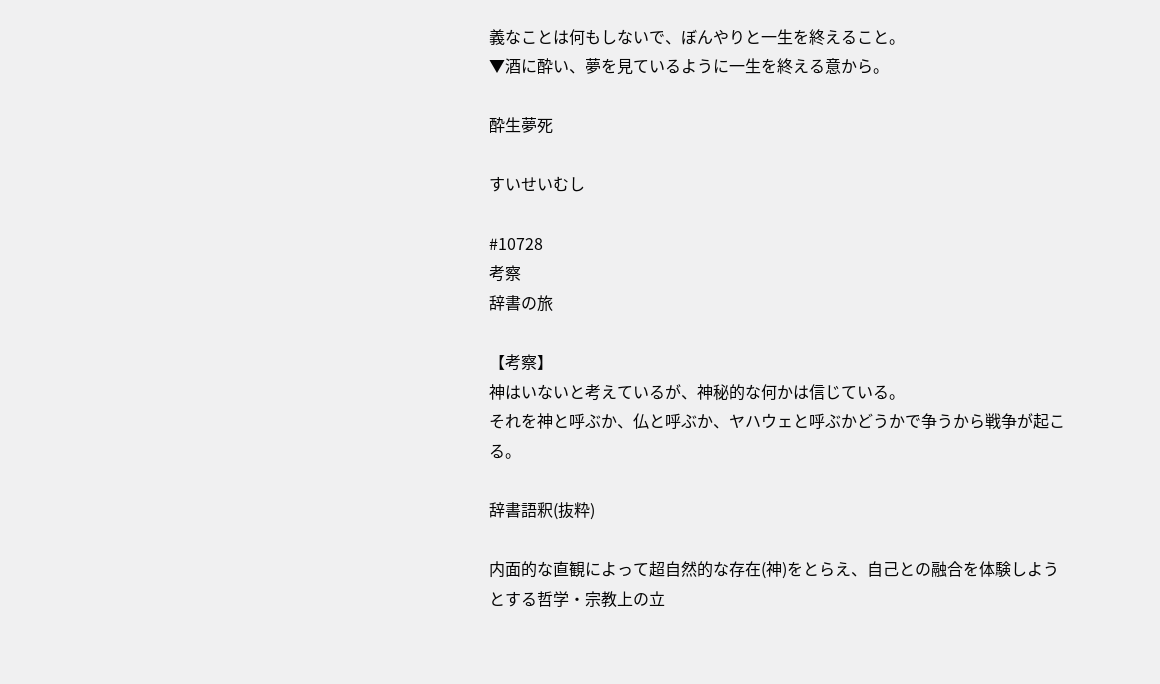義なことは何もしないで、ぼんやりと一生を終えること。
▼酒に酔い、夢を見ているように一生を終える意から。

酔生夢死

すいせいむし

#10728
考察
辞書の旅

【考察】
神はいないと考えているが、神秘的な何かは信じている。
それを神と呼ぶか、仏と呼ぶか、ヤハウェと呼ぶかどうかで争うから戦争が起こる。

辞書語釈(抜粋)

内面的な直観によって超自然的な存在(神)をとらえ、自己との融合を体験しようとする哲学・宗教上の立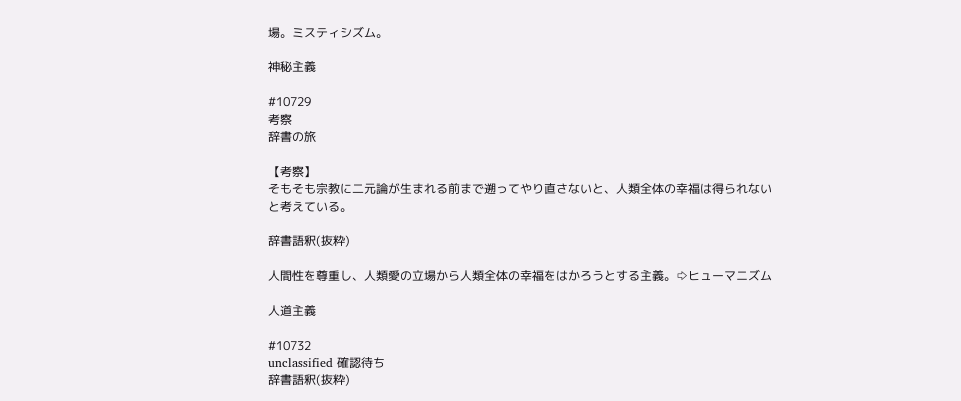場。ミスティシズム。

神秘主義

#10729
考察
辞書の旅

【考察】
そもそも宗教に二元論が生まれる前まで遡ってやり直さないと、人類全体の幸福は得られないと考えている。

辞書語釈(抜粋)

人間性を尊重し、人類愛の立場から人類全体の幸福をはかろうとする主義。⇨ヒューマニズム

人道主義

#10732
unclassified 確認待ち
辞書語釈(抜粋)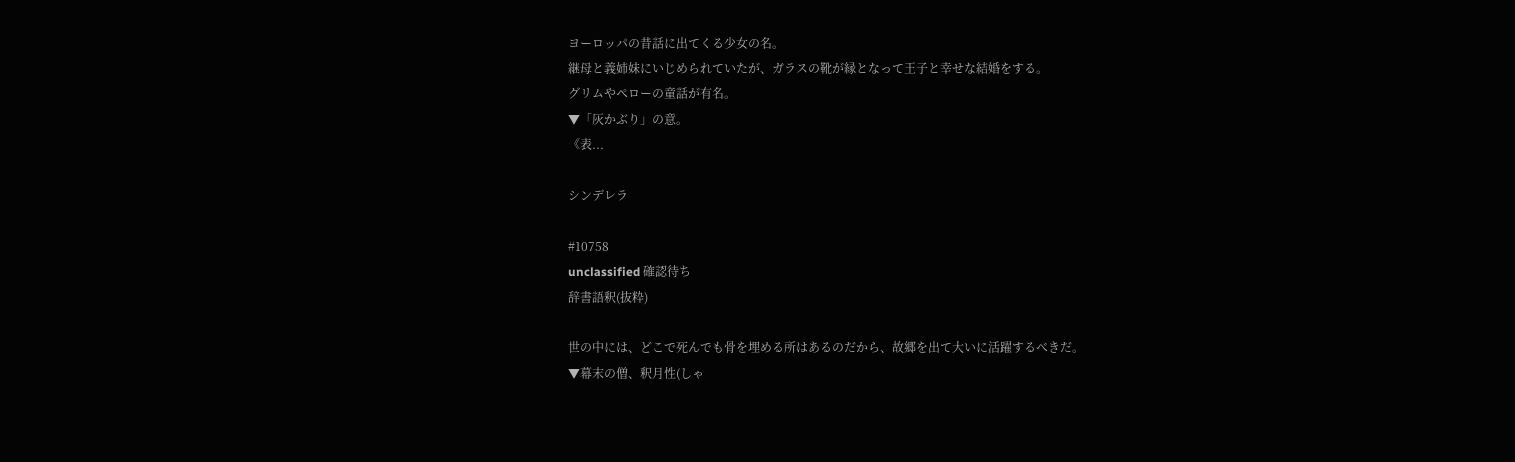ヨーロッパの昔話に出てくる少女の名。
継母と義姉妹にいじめられていたが、ガラスの靴が縁となって王子と幸せな結婚をする。
グリムやペローの童話が有名。
▼「灰かぶり」の意。
《表...

シンデレラ

#10758
unclassified 確認待ち
辞書語釈(抜粋)

世の中には、どこで死んでも骨を埋める所はあるのだから、故郷を出て大いに活躍するべきだ。
▼幕末の僧、釈月性(しゃ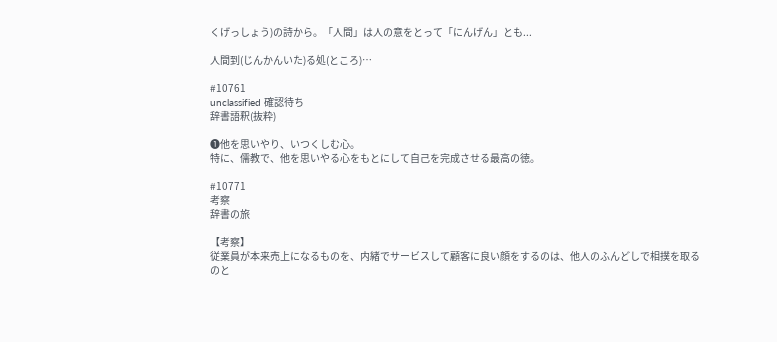くげっしょう)の詩から。「人間」は人の意をとって「にんげん」とも...

人間到(じんかんいた)る処(ところ)…

#10761
unclassified 確認待ち
辞書語釈(抜粋)

❶他を思いやり、いつくしむ心。
特に、儒教で、他を思いやる心をもとにして自己を完成させる最高の徳。

#10771
考察
辞書の旅

【考察】
従業員が本来売上になるものを、内緒でサービスして顧客に良い顔をするのは、他人のふんどしで相撲を取るのと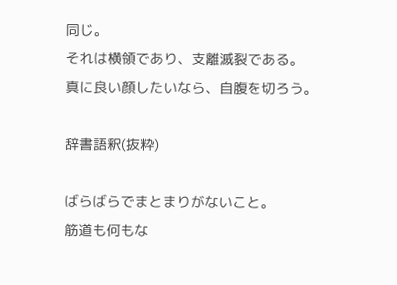同じ。
それは横領であり、支離滅裂である。
真に良い顔したいなら、自腹を切ろう。

辞書語釈(抜粋)

ばらばらでまとまりがないこと。
筋道も何もな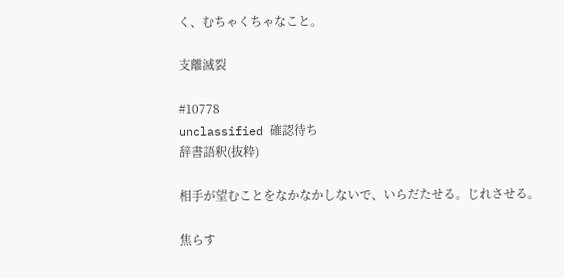く、むちゃくちゃなこと。

支離滅裂

#10778
unclassified 確認待ち
辞書語釈(抜粋)

相手が望むことをなかなかしないで、いらだたせる。じれさせる。

焦らす